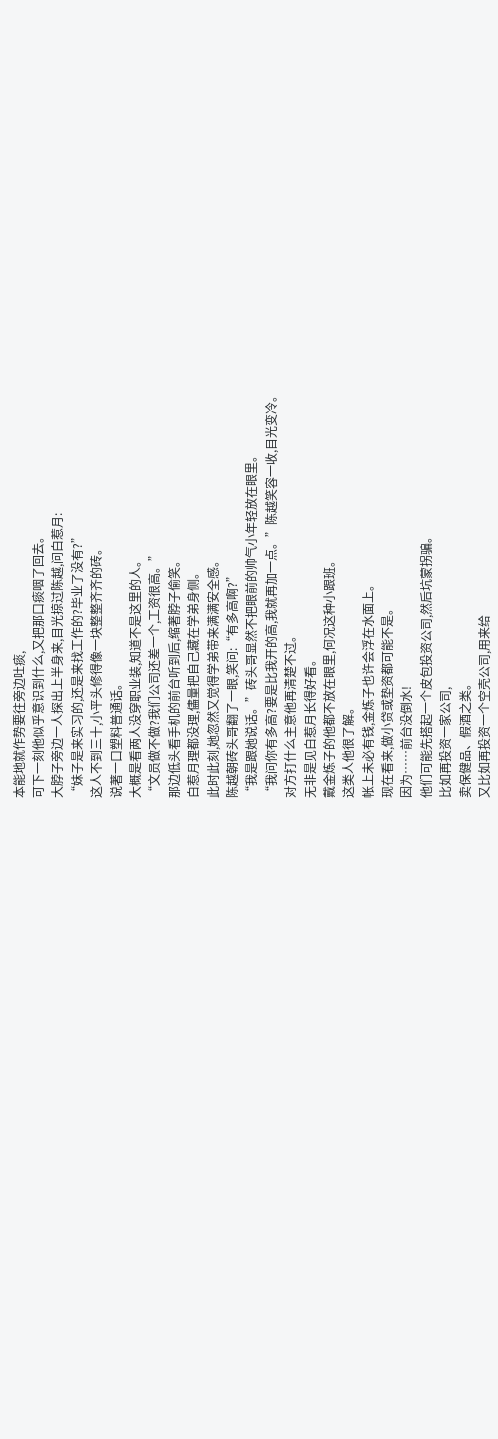本能地就作势要往旁边吐痰,
可下一刻他似乎意识到什么,又把那口痰咽了回去。
大脖子旁边一人探出上半身来,目光掠过陈越,问白惹月:
“妹子是来实习的,还是来找工作的?毕业了没有?”
这人不到三十,小平头修得像一块整整齐齐的砖。
说著一口塑料普通话。
大概是看两人没穿职业装,知道不是这里的人。
“文员做不做?我们公司还差一个,工资很高。”
那边低头看手机的前台听到后,缩著脖子偷笑。
白惹月理都没理,儘量把自己藏在学弟身侧。
此时此刻,她忽然又觉得学弟带来满满安全感。
陈越朝砖头哥翻了一眼,笑问:“有多高啊?”
“我是跟她说话。”砖头哥显然不把眼前的帅气小年轻放在眼里。
“我问你有多高?要是比我开的高,我就再加一点。”陈越笑容一收,目光变冷。
对方打什么主意他再清楚不过。
无非是见白惹月长得好看。
戴金炼子的他都不放在眼里,何况这种小跟班。
这类人他很了解。
帐上未必有钱,金炼子也许会浮在水面上。
现在看来,做小贷或垫资都可能不是。
因为……前台没倒水!
他们可能先搭起一个皮包投资公司,然后坑蒙拐骗。
比如再投资一家公司,
卖保健品、假酒之类。
又比如再投资一个空壳公司,用来给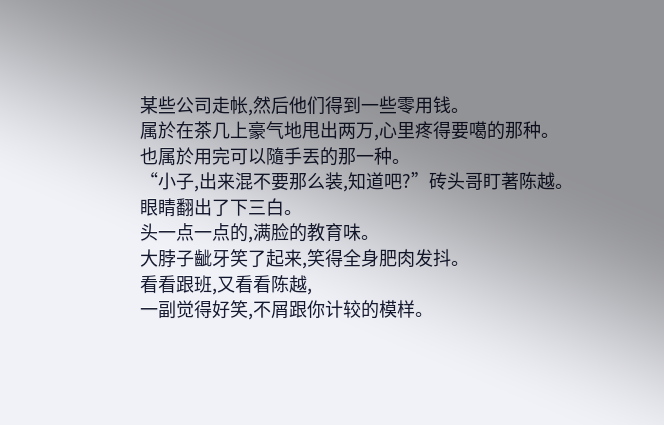某些公司走帐,然后他们得到一些零用钱。
属於在茶几上豪气地甩出两万,心里疼得要噶的那种。
也属於用完可以隨手丟的那一种。
“小子,出来混不要那么装,知道吧?”砖头哥盯著陈越。
眼睛翻出了下三白。
头一点一点的,满脸的教育味。
大脖子齜牙笑了起来,笑得全身肥肉发抖。
看看跟班,又看看陈越,
一副觉得好笑,不屑跟你计较的模样。